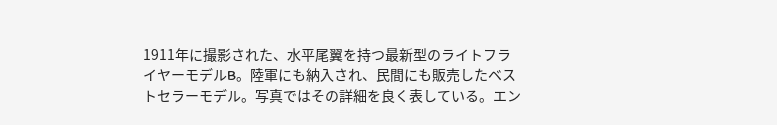1911年に撮影された、水平尾翼を持つ最新型のライトフライヤーモデルB。陸軍にも納入され、民間にも販売したベストセラーモデル。写真ではその詳細を良く表している。エン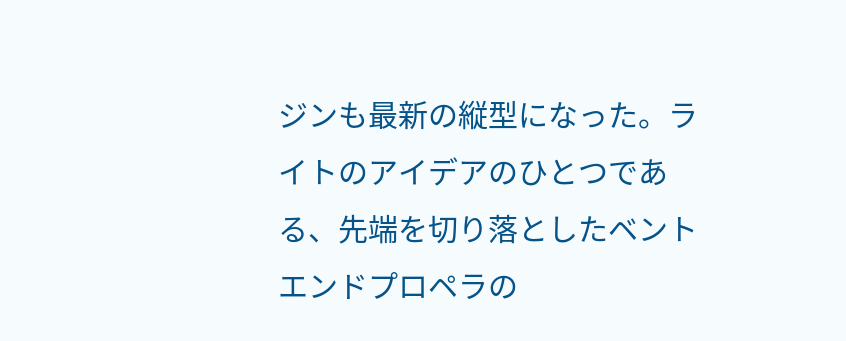ジンも最新の縦型になった。ライトのアイデアのひとつである、先端を切り落としたベントエンドプロペラの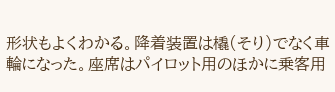形状もよくわかる。降着装置は橇(そり)でなく車輪になった。座席はパイロット用のほかに乗客用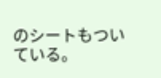のシートもついている。